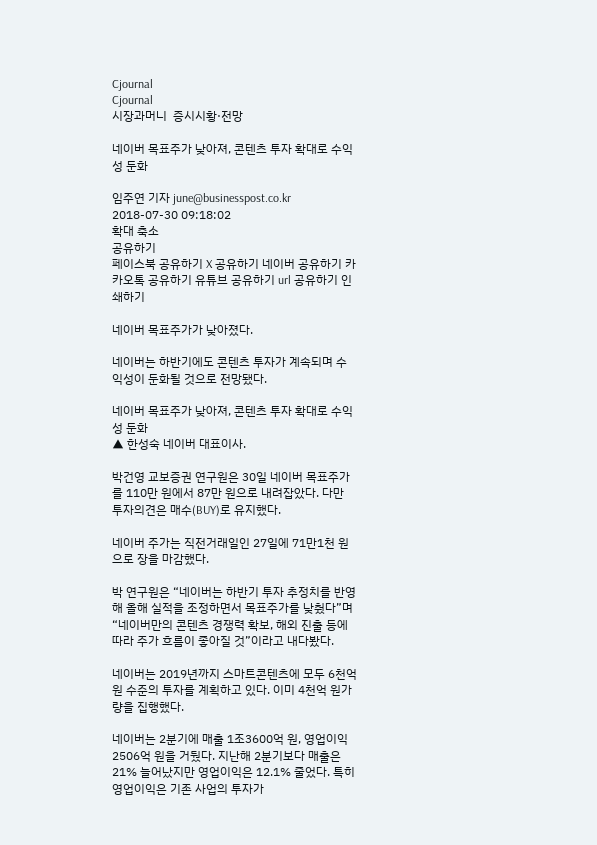Cjournal
Cjournal
시장과머니  증시시황·전망

네이버 목표주가 낮아져, 콘텐츠 투자 확대로 수익성 둔화

임주연 기자 june@businesspost.co.kr 2018-07-30 09:18:02
확대 축소
공유하기
페이스북 공유하기 X 공유하기 네이버 공유하기 카카오톡 공유하기 유튜브 공유하기 url 공유하기 인쇄하기

네이버 목표주가가 낮아졌다.

네이버는 하반기에도 콘텐츠 투자가 계속되며 수익성이 둔화될 것으로 전망됐다.

네이버 목표주가 낮아져, 콘텐츠 투자 확대로 수익성 둔화
▲ 한성숙 네이버 대표이사.

박건영 교보증권 연구원은 30일 네이버 목표주가를 110만 원에서 87만 원으로 내려잡았다. 다만 투자의견은 매수(BUY)로 유지했다.

네이버 주가는 직전거래일인 27일에 71만1천 원으로 장을 마감했다.

박 연구원은 “네이버는 하반기 투자 추정치를 반영해 올해 실적을 조정하면서 목표주가를 낮췄다”며 “네이버만의 콘텐츠 경쟁력 확보, 해외 진출 등에 따라 주가 흐름이 좋아질 것”이라고 내다봤다.

네이버는 2019년까지 스마트콘텐츠에 모두 6천억 원 수준의 투자를 계획하고 있다. 이미 4천억 원가량을 집행했다.

네이버는 2분기에 매출 1조3600억 원, 영업이익 2506억 원을 거뒀다. 지난해 2분기보다 매출은 21% 늘어났지만 영업이익은 12.1% 줄었다. 특히 영업이익은 기존 사업의 투자가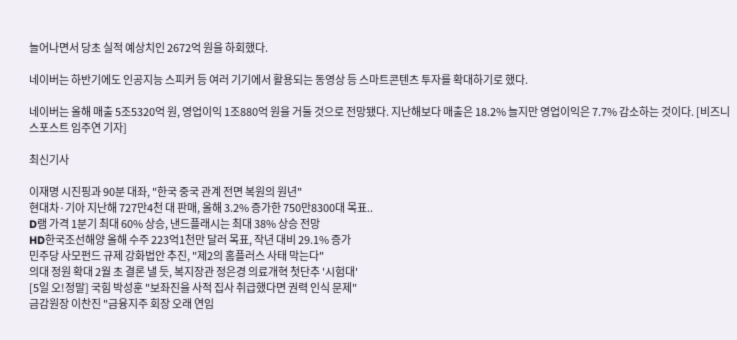늘어나면서 당초 실적 예상치인 2672억 원을 하회했다.

네이버는 하반기에도 인공지능 스피커 등 여러 기기에서 활용되는 동영상 등 스마트콘텐츠 투자를 확대하기로 했다.

네이버는 올해 매출 5조5320억 원, 영업이익 1조880억 원을 거둘 것으로 전망됐다. 지난해보다 매출은 18.2% 늘지만 영업이익은 7.7% 감소하는 것이다. [비즈니스포스트 임주연 기자]

최신기사

이재명 시진핑과 90분 대좌, "한국 중국 관계 전면 복원의 원년"
현대차·기아 지난해 727만4천 대 판매, 올해 3.2% 증가한 750만8300대 목표..
D램 가격 1분기 최대 60% 상승, 낸드플래시는 최대 38% 상승 전망
HD한국조선해양 올해 수주 223억1천만 달러 목표, 작년 대비 29.1% 증가
민주당 사모펀드 규제 강화법안 추진, "제2의 홈플러스 사태 막는다"
의대 정원 확대 2월 초 결론 낼 듯, 복지장관 정은경 의료개혁 첫단추 '시험대'
[5일 오!정말] 국힘 박성훈 "보좌진을 사적 집사 취급했다면 권력 인식 문제"
금감원장 이찬진 "금융지주 회장 오래 연임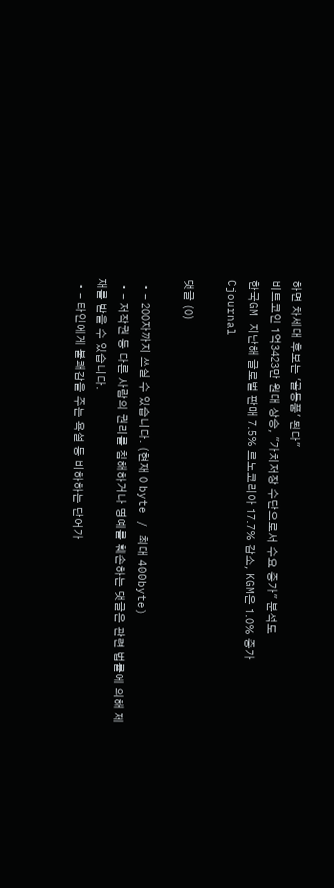하면 차세대 후보는 '골동품' 된다"
비트코인 1억3423만 원대 상승, "가치저장 수단으로서 수요 증가" 분석도
한국GM 지난해 글로벌 판매 7.5% 르노코리아 17.7% 감소, KGM은 1.0% 증가
Cjournal

댓글 (0)

  • - 200자까지 쓰실 수 있습니다. (현재 0 byte / 최대 400byte)
  • - 저작권 등 다른 사람의 권리를 침해하거나 명예를 훼손하는 댓글은 관련 법률에 의해 제재를 받을 수 있습니다.
  • - 타인에게 불쾌감을 주는 욕설 등 비하하는 단어가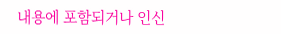내용에 포함되거나 인신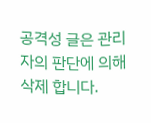공격성 글은 관리자의 판단에 의해 삭제 합니다.